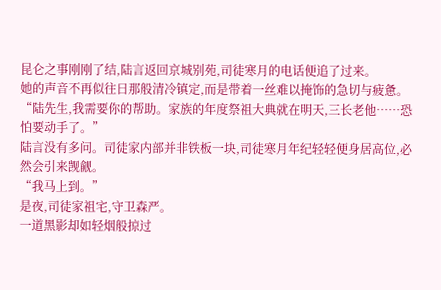昆仑之事刚刚了结,陆言返回京城别苑,司徒寒月的电话便追了过来。
她的声音不再似往日那般清冷镇定,而是带着一丝难以掩饰的急切与疲惫。
“陆先生,我需要你的帮助。家族的年度祭祖大典就在明天,三长老他……恐怕要动手了。”
陆言没有多问。司徒家内部并非铁板一块,司徒寒月年纪轻轻便身居高位,必然会引来觊觎。
“我马上到。”
是夜,司徒家祖宅,守卫森严。
一道黑影却如轻烟般掠过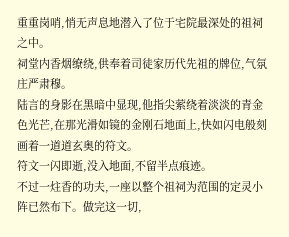重重岗哨,悄无声息地潜入了位于宅院最深处的祖祠之中。
祠堂内香烟缭绕,供奉着司徒家历代先祖的牌位,气氛庄严肃穆。
陆言的身影在黑暗中显现,他指尖萦绕着淡淡的青金色光芒,在那光滑如镜的金刚石地面上,快如闪电般刻画着一道道玄奥的符文。
符文一闪即逝,没入地面,不留半点痕迹。
不过一炷香的功夫,一座以整个祖祠为范围的定灵小阵已然布下。做完这一切,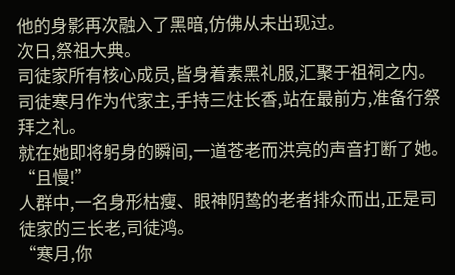他的身影再次融入了黑暗,仿佛从未出现过。
次日,祭祖大典。
司徒家所有核心成员,皆身着素黑礼服,汇聚于祖祠之内。
司徒寒月作为代家主,手持三炷长香,站在最前方,准备行祭拜之礼。
就在她即将躬身的瞬间,一道苍老而洪亮的声音打断了她。
“且慢!”
人群中,一名身形枯瘦、眼神阴鸷的老者排众而出,正是司徒家的三长老,司徒鸿。
“寒月,你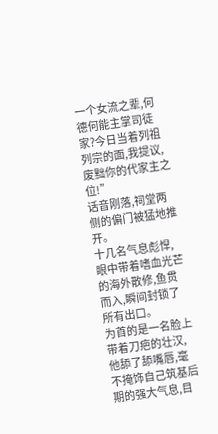一个女流之辈,何德何能主掌司徒家?今日当着列祖列宗的面,我提议,废黜你的代家主之位!”
话音刚落,祠堂两侧的偏门被猛地推开。
十几名气息彪悍,眼中带着嗜血光芒的海外散修,鱼贯而入,瞬间封锁了所有出口。
为首的是一名脸上带着刀疤的壮汉,他舔了舔嘴唇,毫不掩饰自己筑基后期的强大气息,目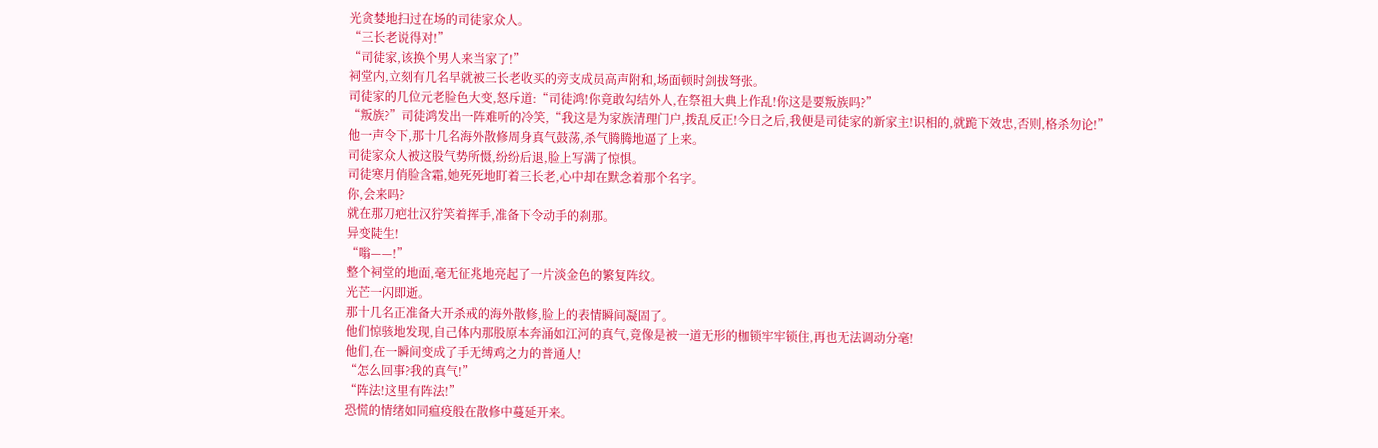光贪婪地扫过在场的司徒家众人。
“三长老说得对!”
“司徒家,该换个男人来当家了!”
祠堂内,立刻有几名早就被三长老收买的旁支成员高声附和,场面顿时剑拔弩张。
司徒家的几位元老脸色大变,怒斥道:“司徒鸿!你竟敢勾结外人,在祭祖大典上作乱!你这是要叛族吗?”
“叛族?”司徒鸿发出一阵难听的冷笑,“我这是为家族清理门户,拨乱反正!今日之后,我便是司徒家的新家主!识相的,就跪下效忠,否则,格杀勿论!”
他一声令下,那十几名海外散修周身真气鼓荡,杀气腾腾地逼了上来。
司徒家众人被这股气势所慑,纷纷后退,脸上写满了惊惧。
司徒寒月俏脸含霜,她死死地盯着三长老,心中却在默念着那个名字。
你,会来吗?
就在那刀疤壮汉狞笑着挥手,准备下令动手的刹那。
异变陡生!
“嗡——!”
整个祠堂的地面,毫无征兆地亮起了一片淡金色的繁复阵纹。
光芒一闪即逝。
那十几名正准备大开杀戒的海外散修,脸上的表情瞬间凝固了。
他们惊骇地发现,自己体内那股原本奔涌如江河的真气,竟像是被一道无形的枷锁牢牢锁住,再也无法调动分毫!
他们,在一瞬间变成了手无缚鸡之力的普通人!
“怎么回事?我的真气!”
“阵法!这里有阵法!”
恐慌的情绪如同瘟疫般在散修中蔓延开来。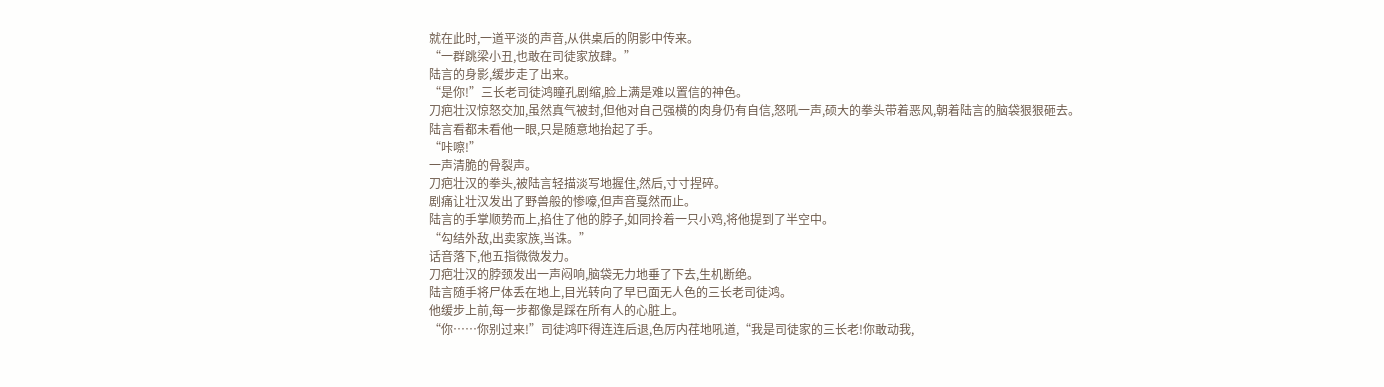就在此时,一道平淡的声音,从供桌后的阴影中传来。
“一群跳梁小丑,也敢在司徒家放肆。”
陆言的身影,缓步走了出来。
“是你!”三长老司徒鸿瞳孔剧缩,脸上满是难以置信的神色。
刀疤壮汉惊怒交加,虽然真气被封,但他对自己强横的肉身仍有自信,怒吼一声,硕大的拳头带着恶风,朝着陆言的脑袋狠狠砸去。
陆言看都未看他一眼,只是随意地抬起了手。
“咔嚓!”
一声清脆的骨裂声。
刀疤壮汉的拳头,被陆言轻描淡写地握住,然后,寸寸捏碎。
剧痛让壮汉发出了野兽般的惨嚎,但声音戛然而止。
陆言的手掌顺势而上,掐住了他的脖子,如同拎着一只小鸡,将他提到了半空中。
“勾结外敌,出卖家族,当诛。”
话音落下,他五指微微发力。
刀疤壮汉的脖颈发出一声闷响,脑袋无力地垂了下去,生机断绝。
陆言随手将尸体丢在地上,目光转向了早已面无人色的三长老司徒鸿。
他缓步上前,每一步都像是踩在所有人的心脏上。
“你……你别过来!”司徒鸿吓得连连后退,色厉内荏地吼道,“我是司徒家的三长老!你敢动我,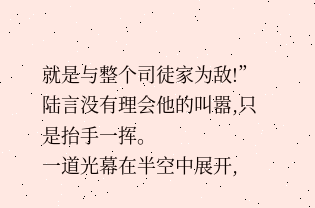就是与整个司徒家为敌!”
陆言没有理会他的叫嚣,只是抬手一挥。
一道光幕在半空中展开,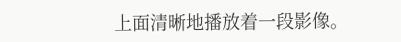上面清晰地播放着一段影像。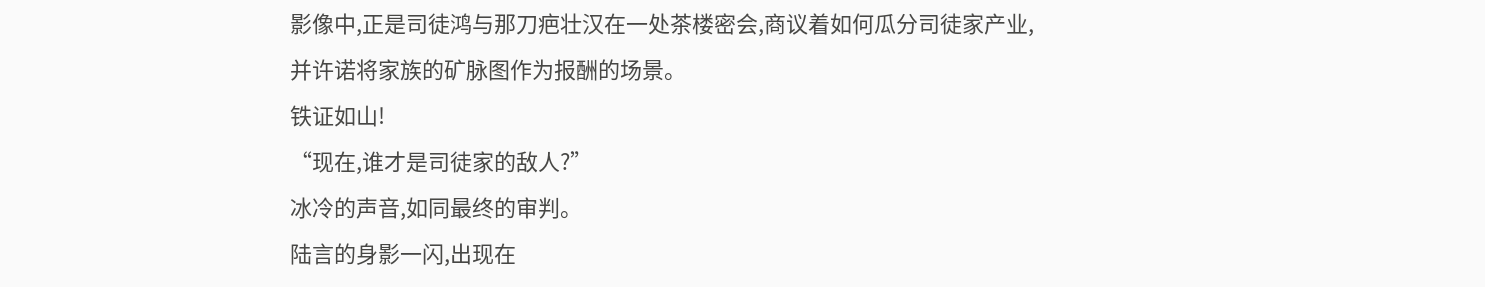影像中,正是司徒鸿与那刀疤壮汉在一处茶楼密会,商议着如何瓜分司徒家产业,并许诺将家族的矿脉图作为报酬的场景。
铁证如山!
“现在,谁才是司徒家的敌人?”
冰冷的声音,如同最终的审判。
陆言的身影一闪,出现在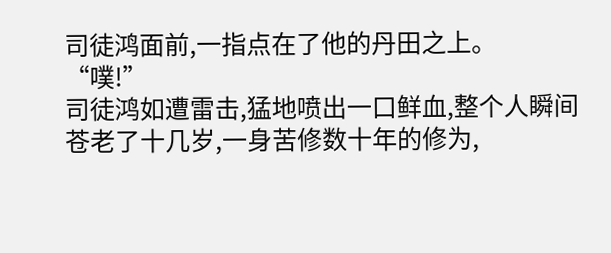司徒鸿面前,一指点在了他的丹田之上。
“噗!”
司徒鸿如遭雷击,猛地喷出一口鲜血,整个人瞬间苍老了十几岁,一身苦修数十年的修为,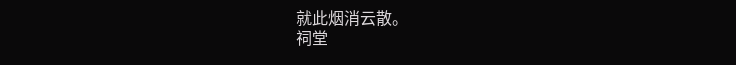就此烟消云散。
祠堂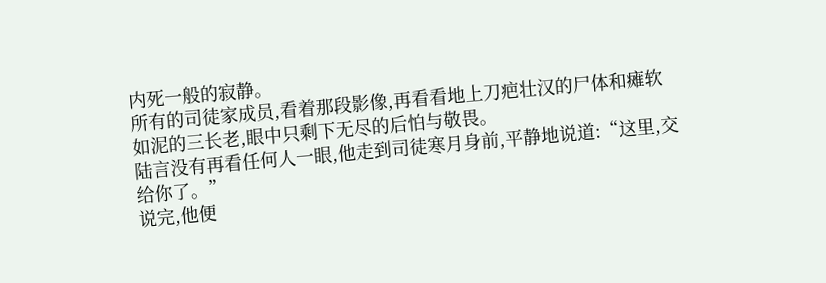内死一般的寂静。
所有的司徒家成员,看着那段影像,再看看地上刀疤壮汉的尸体和瘫软如泥的三长老,眼中只剩下无尽的后怕与敬畏。
陆言没有再看任何人一眼,他走到司徒寒月身前,平静地说道:“这里,交给你了。”
说完,他便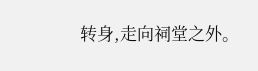转身,走向祠堂之外。